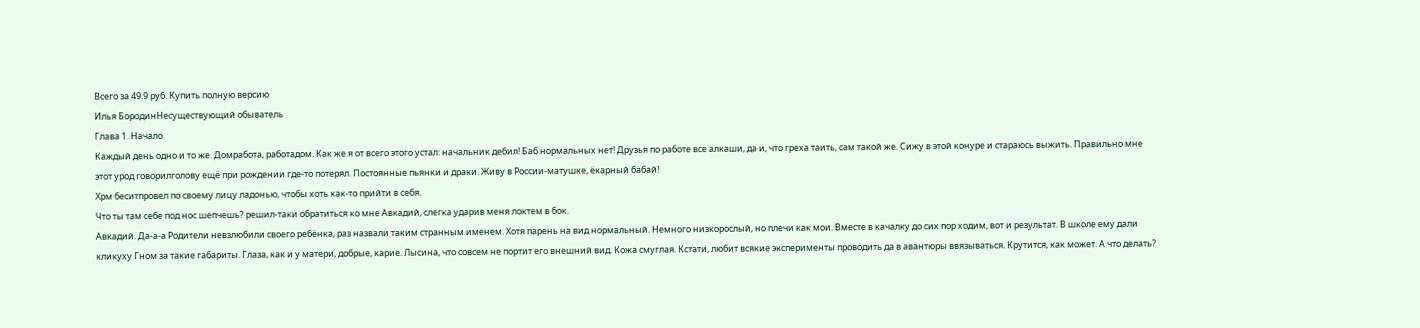Всего за 49.9 руб. Купить полную версию
Илья БородинНесуществующий обыватель
Глава 1. Начало
Каждый день одно и то же. Домработа, работадом. Как же я от всего этого устал: начальник дебил! Баб нормальных нет! Друзья по работе все алкаши, да и, что греха таить, сам такой же. Сижу в этой конуре и стараюсь выжить. Правильно мне этот урод говорилголову ещё при рождении где-то потерял. Постоянные пьянки и драки. Живу в России-матушке, ёкарный бабай!
Хрм беситпровел по своему лицу ладонью, чтобы хоть как-то прийти в себя.
Что ты там себе под нос шепчешь? решил-таки обратиться ко мне Авкадий, слегка ударив меня локтем в бок.
Авкадий. Да-а-а Родители невзлюбили своего ребёнка, раз назвали таким странным именем. Хотя парень на вид нормальный. Немного низкорослый, но плечи как мои. Вместе в качалку до сих пор ходим, вот и результат. В школе ему дали кликуху Гном за такие габариты. Глаза, как и у матери, добрые, карие. Лысина, что совсем не портит его внешний вид. Кожа смуглая. Кстати, любит всякие эксперименты проводить да в авантюры ввязываться. Крутится, как может. А что делать?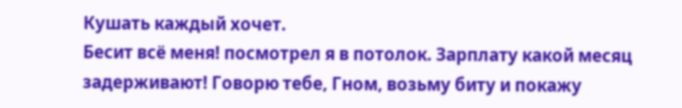Кушать каждый хочет.
Бесит всё меня! посмотрел я в потолок. Зарплату какой месяц задерживают! Говорю тебе, Гном, возьму биту и покажу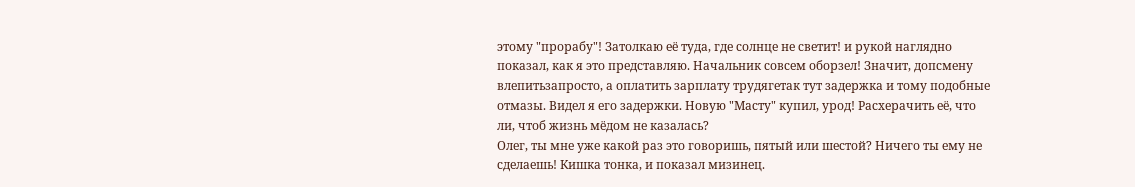этому "прорабу"! Затолкаю её туда, где солнце не светит! и рукой наглядно показал, как я это представляю. Начальник совсем оборзел! Значит, допсмену влепитьзапросто, а оплатить зарплату трудягетак тут задержка и тому подобные отмазы. Видел я его задержки. Новую "Масту" купил, урод! Расхерачить её, что ли, чтоб жизнь мёдом не казалась?
Олег, ты мне уже какой раз это говоришь, пятый или шестой? Ничего ты ему не сделаешь! Кишка тонка, и показал мизинец.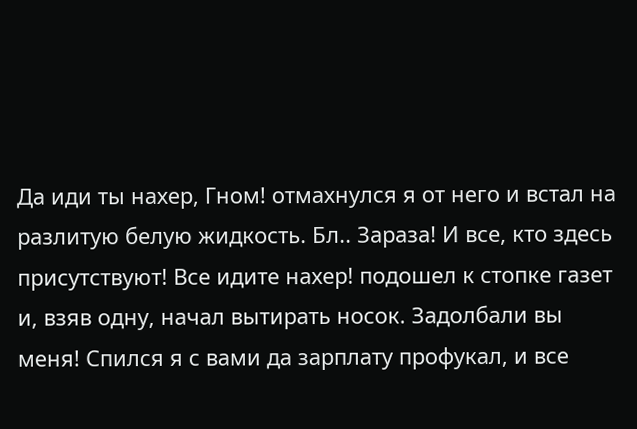Да иди ты нахер, Гном! отмахнулся я от него и встал на разлитую белую жидкость. Бл.. Зараза! И все, кто здесь присутствуют! Все идите нахер! подошел к стопке газет и, взяв одну, начал вытирать носок. Задолбали вы меня! Спился я с вами да зарплату профукал, и все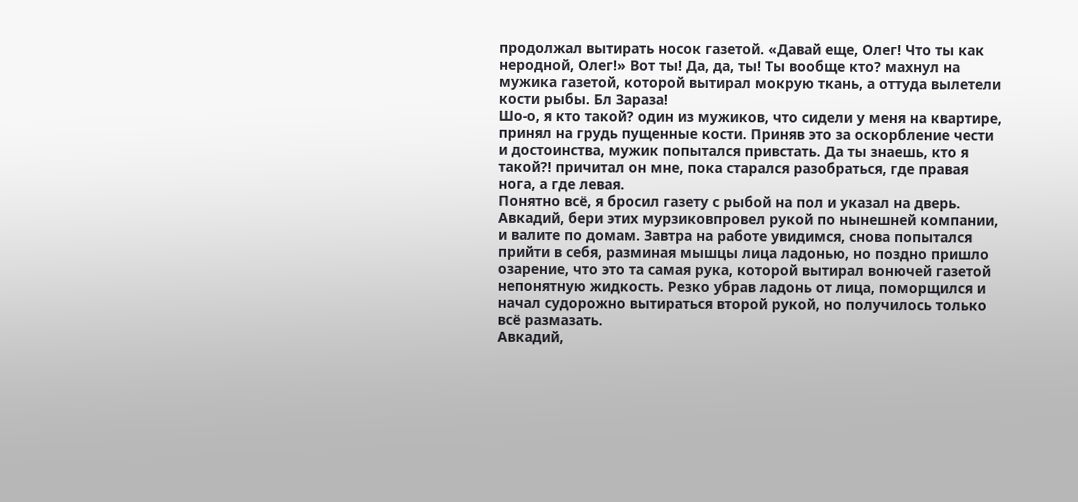продолжал вытирать носок газетой. «Давай еще, Олег! Что ты как неродной, Олег!» Вот ты! Да, да, ты! Ты вообще кто? махнул на мужика газетой, которой вытирал мокрую ткань, а оттуда вылетели кости рыбы. Бл Зараза!
Шо-о, я кто такой? один из мужиков, что сидели у меня на квартире, принял на грудь пущенные кости. Приняв это за оскорбление чести и достоинства, мужик попытался привстать. Да ты знаешь, кто я такой?! причитал он мне, пока старался разобраться, где правая нога, а где левая.
Понятно всё, я бросил газету с рыбой на пол и указал на дверь. Авкадий, бери этих мурзиковпровел рукой по нынешней компании, и валите по домам. Завтра на работе увидимся, снова попытался прийти в себя, разминая мышцы лица ладонью, но поздно пришло озарение, что это та самая рука, которой вытирал вонючей газетой непонятную жидкость. Резко убрав ладонь от лица, поморщился и начал судорожно вытираться второй рукой, но получилось только всё размазать.
Авкадий,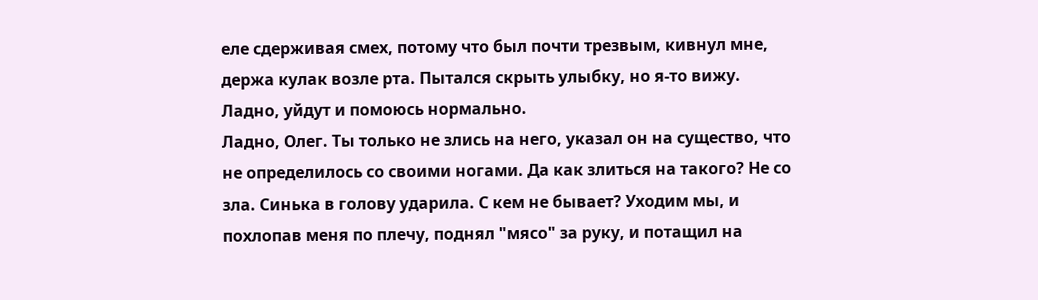еле сдерживая смех, потому что был почти трезвым, кивнул мне, держа кулак возле рта. Пытался скрыть улыбку, но я-то вижу. Ладно, уйдут и помоюсь нормально.
Ладно, Олег. Ты только не злись на него, указал он на существо, что не определилось со своими ногами. Да как злиться на такого? Не со зла. Синька в голову ударила. С кем не бывает? Уходим мы, и похлопав меня по плечу, поднял "мясо" за руку, и потащил на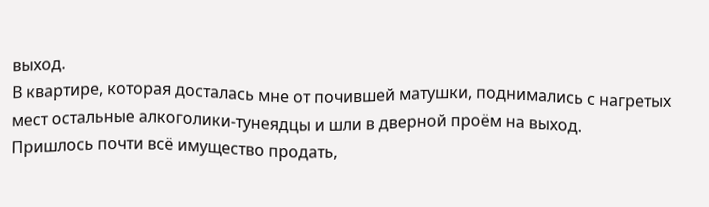выход.
В квартире, которая досталась мне от почившей матушки, поднимались с нагретых мест остальные алкоголики-тунеядцы и шли в дверной проём на выход.
Пришлось почти всё имущество продать,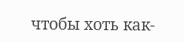чтобы хоть как-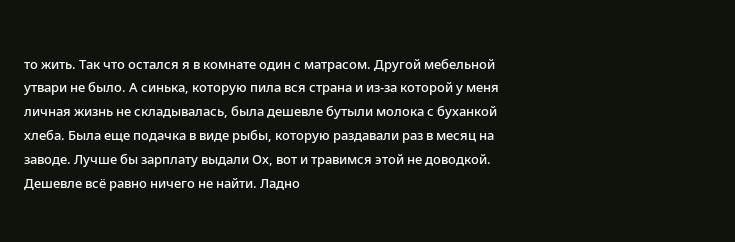то жить. Так что остался я в комнате один с матрасом. Другой мебельной утвари не было. А синька, которую пила вся страна и из-за которой у меня личная жизнь не складывалась, была дешевле бутыли молока с буханкой хлеба. Была еще подачка в виде рыбы, которую раздавали раз в месяц на заводе. Лучше бы зарплату выдали Ох, вот и травимся этой не доводкой. Дешевле всё равно ничего не найти. Ладно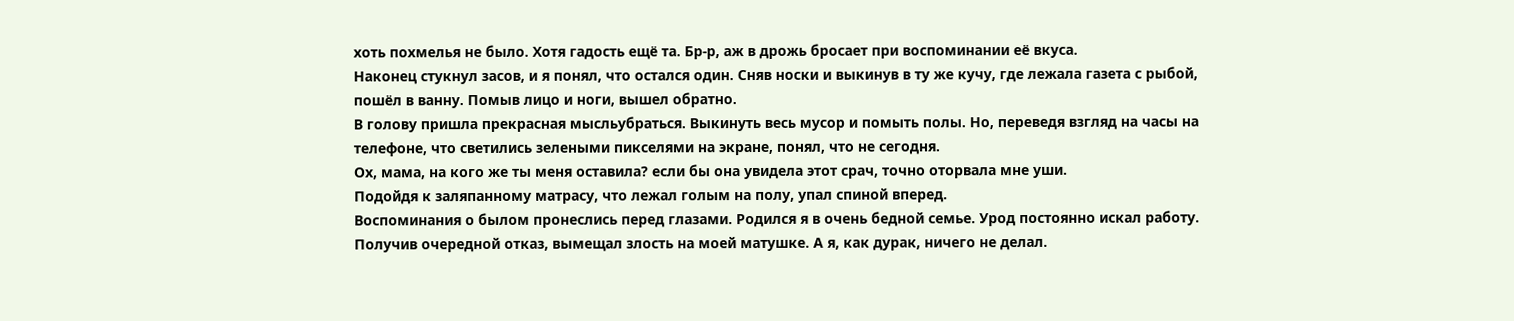хоть похмелья не было. Хотя гадость ещё та. Бр-р, аж в дрожь бросает при воспоминании её вкуса.
Наконец стукнул засов, и я понял, что остался один. Сняв носки и выкинув в ту же кучу, где лежала газета с рыбой, пошёл в ванну. Помыв лицо и ноги, вышел обратно.
В голову пришла прекрасная мысльубраться. Выкинуть весь мусор и помыть полы. Но, переведя взгляд на часы на телефоне, что светились зелеными пикселями на экране, понял, что не сегодня.
Ох, мама, на кого же ты меня оставила? если бы она увидела этот срач, точно оторвала мне уши.
Подойдя к заляпанному матрасу, что лежал голым на полу, упал спиной вперед.
Воспоминания о былом пронеслись перед глазами. Родился я в очень бедной семье. Урод постоянно искал работу. Получив очередной отказ, вымещал злость на моей матушке. А я, как дурак, ничего не делал.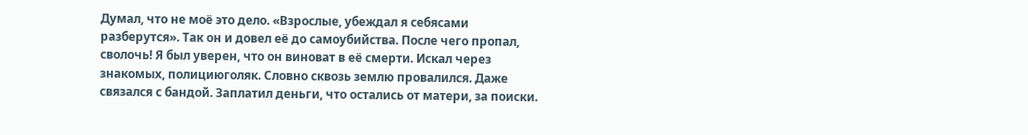Думал, что не моё это дело. «Взрослые, убеждал я себясами разберутся». Так он и довел её до самоубийства. После чего пропал, сволочь! Я был уверен, что он виноват в её смерти. Искал через знакомых, полициюголяк. Словно сквозь землю провалился. Даже связался с бандой. Заплатил деньги, что остались от матери, за поиски.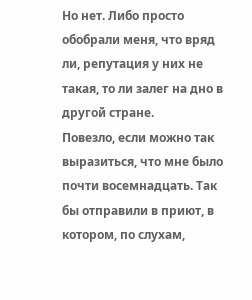Но нет. Либо просто обобрали меня, что вряд ли, репутация у них не такая, то ли залег на дно в другой стране.
Повезло, если можно так выразиться, что мне было почти восемнадцать. Так бы отправили в приют, в котором, по слухам,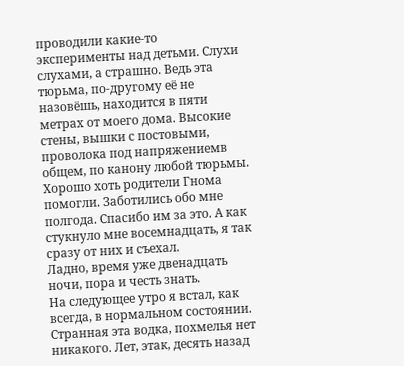проводили какие-то эксперименты над детьми. Слухи слухами, а страшно. Ведь эта тюрьма, по-другому её не назовёшь, находится в пяти метрах от моего дома. Высокие стены, вышки с постовыми, проволока под напряжениемв общем, по канону любой тюрьмы. Хорошо хоть родители Гнома помогли. Заботились обо мне полгода. Спасибо им за это. А как стукнуло мне восемнадцать, я так сразу от них и съехал.
Ладно, время уже двенадцать ночи, пора и честь знать.
На следующее утро я встал, как всегда, в нормальном состоянии. Странная эта водка, похмелья нет никакого. Лет, этак, десять назад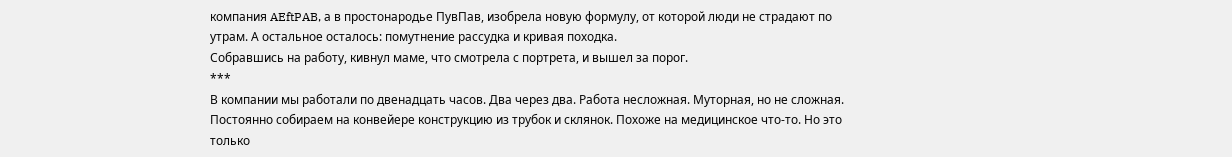компания AEftPAB, а в простонародье ПувПав, изобрела новую формулу, от которой люди не страдают по утрам. А остальное осталось: помутнение рассудка и кривая походка.
Собравшись на работу, кивнул маме, что смотрела с портрета, и вышел за порог.
***
В компании мы работали по двенадцать часов. Два через два. Работа несложная. Муторная, но не сложная. Постоянно собираем на конвейере конструкцию из трубок и склянок. Похоже на медицинское что-то. Но это только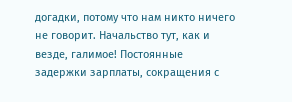догадки, потому что нам никто ничего не говорит. Начальство тут, как и везде, галимое! Постоянные задержки зарплаты, сокращения с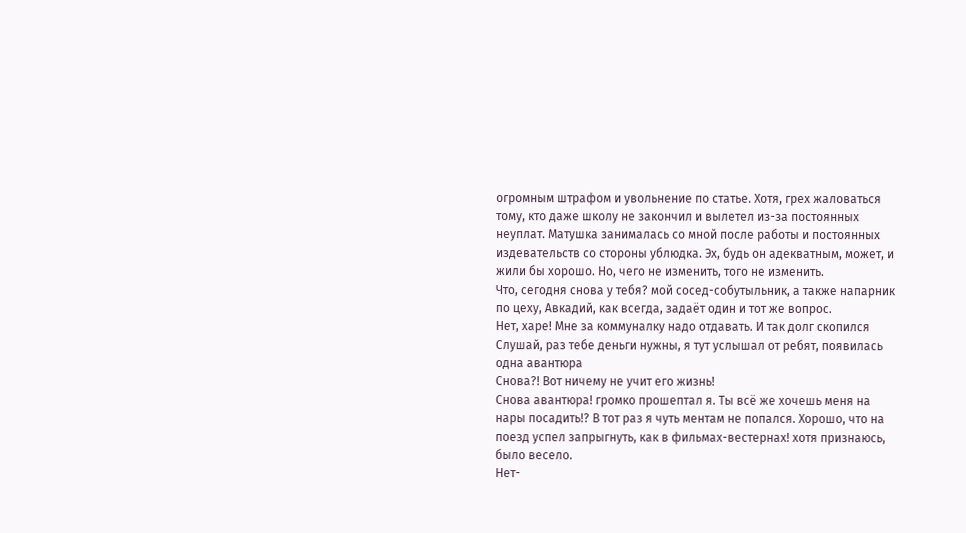огромным штрафом и увольнение по статье. Хотя, грех жаловаться тому, кто даже школу не закончил и вылетел из-за постоянных неуплат. Матушка занималась со мной после работы и постоянных издевательств со стороны ублюдка. Эх, будь он адекватным, может, и жили бы хорошо. Но, чего не изменить, того не изменить.
Что, сегодня снова у тебя? мой сосед-собутыльник, а также напарник по цеху, Авкадий, как всегда, задаёт один и тот же вопрос.
Нет, харе! Мне за коммуналку надо отдавать. И так долг скопился
Слушай, раз тебе деньги нужны, я тут услышал от ребят, появилась одна авантюра
Снова?! Вот ничему не учит его жизнь!
Снова авантюра! громко прошептал я. Ты всё же хочешь меня на нары посадить!? В тот раз я чуть ментам не попался. Хорошо, что на поезд успел запрыгнуть, как в фильмах-вестернах! хотя признаюсь, было весело.
Нет-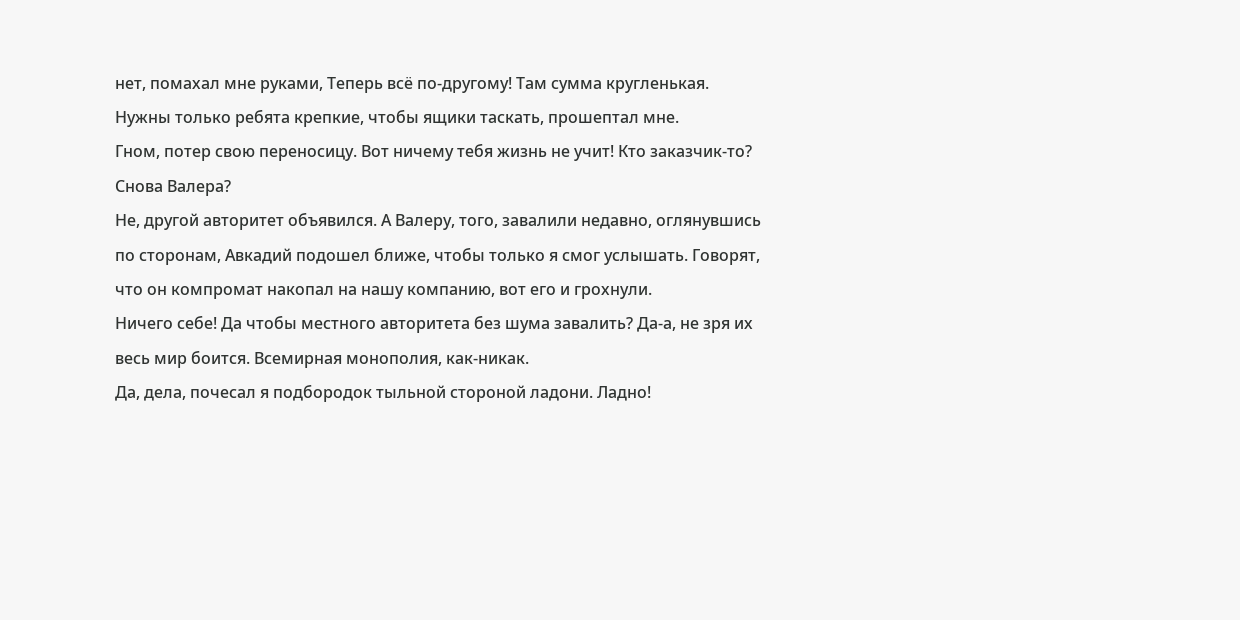нет, помахал мне руками, Теперь всё по-другому! Там сумма кругленькая. Нужны только ребята крепкие, чтобы ящики таскать, прошептал мне.
Гном, потер свою переносицу. Вот ничему тебя жизнь не учит! Кто заказчик-то? Снова Валера?
Не, другой авторитет объявился. А Валеру, того, завалили недавно, оглянувшись по сторонам, Авкадий подошел ближе, чтобы только я смог услышать. Говорят, что он компромат накопал на нашу компанию, вот его и грохнули.
Ничего себе! Да чтобы местного авторитета без шума завалить? Да-а, не зря их весь мир боится. Всемирная монополия, как-никак.
Да, дела, почесал я подбородок тыльной стороной ладони. Ладно!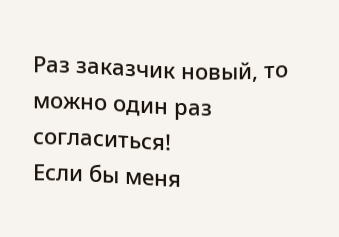Раз заказчик новый, то можно один раз согласиться!
Если бы меня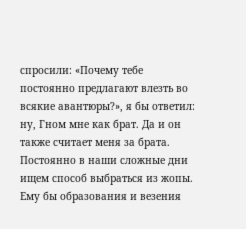спросили: «Почему тебе постоянно предлагают влезть во всякие авантюры?», я бы ответил: ну, Гном мне как брат. Да и он также считает меня за брата. Постоянно в наши сложные дни ищем способ выбраться из жопы. Ему бы образования и везения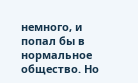немного, и попал бы в нормальное общество. Но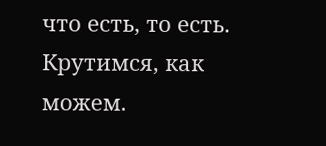что есть, то есть. Крутимся, как можем.